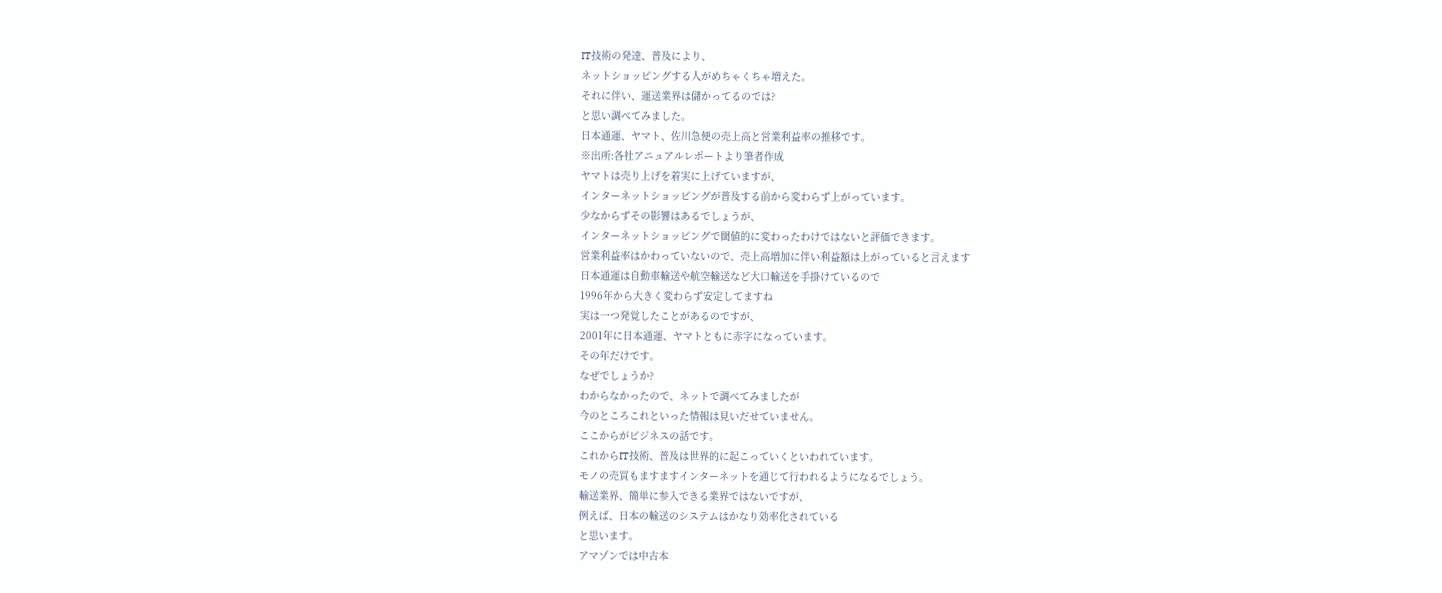IT技術の発達、普及により、
ネットショッピングする人がめちゃくちゃ増えた。
それに伴い、運送業界は儲かってるのでは?
と思い調べてみました。
日本通運、ヤマト、佐川急便の売上高と営業利益率の推移です。
※出所:各社アニュアルレポートより筆者作成
ヤマトは売り上げを着実に上げていますが、
インターネットショッピングが普及する前から変わらず上がっています。
少なからずその影響はあるでしょうが、
インターネットショッピングで閾値的に変わったわけではないと評価できます。
営業利益率はかわっていないので、売上高増加に伴い利益額は上がっていると言えます
日本通運は自動車輸送や航空輸送など大口輸送を手掛けているので
1996年から大きく変わらず安定してますね
実は一つ発覚したことがあるのですが、
2001年に日本通運、ヤマトともに赤字になっています。
その年だけです。
なぜでしょうか?
わからなかったので、ネットで調べてみましたが
今のところこれといった情報は見いだせていません。
ここからがビジネスの話です。
これからIT技術、普及は世界的に起こっていくといわれています。
モノの売買もますますインターネットを通じて行われるようになるでしょう。
輸送業界、簡単に参入できる業界ではないですが、
例えば、日本の輸送のシステムはかなり効率化されている
と思います。
アマゾンでは中古本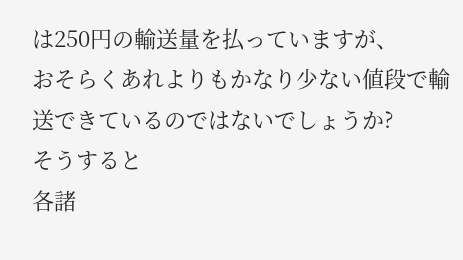は250円の輸送量を払っていますが、
おそらくあれよりもかなり少ない値段で輸送できているのではないでしょうか?
そうすると
各諸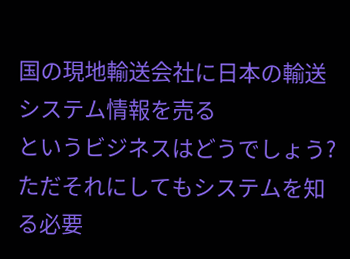国の現地輸送会社に日本の輸送システム情報を売る
というビジネスはどうでしょう?
ただそれにしてもシステムを知る必要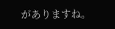がありますね。